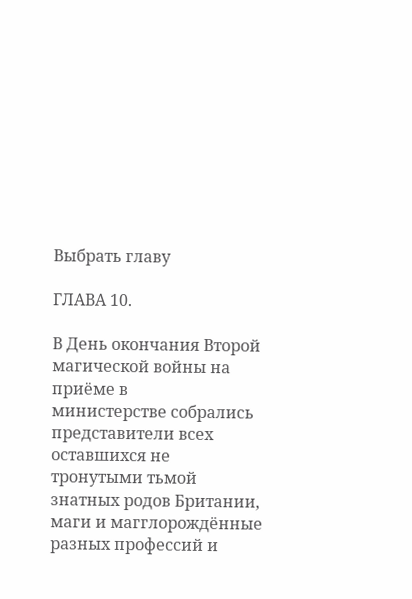Выбрать главу

ГЛАВА 10.

В День окончания Второй магической войны на приёме в
министерстве собрались представители всех оставшихся не тронутыми тьмой
знатных родов Британии, маги и магглорождённые разных профессий и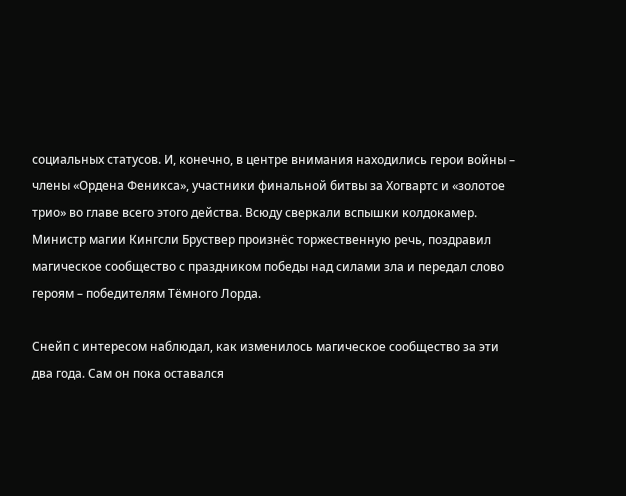социальных статусов. И, конечно, в центре внимания находились герои войны –
члены «Ордена Феникса», участники финальной битвы за Хогвартс и «золотое
трио» во главе всего этого действа. Всюду сверкали вспышки колдокамер.
Министр магии Кингсли Бруствер произнёс торжественную речь, поздравил
магическое сообщество с праздником победы над силами зла и передал слово
героям – победителям Тёмного Лорда.

Снейп с интересом наблюдал, как изменилось магическое сообщество за эти
два года. Сам он пока оставался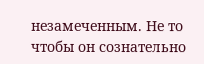незамеченным. Не то чтобы он сознательно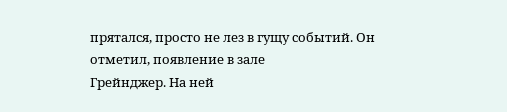прятался, просто не лез в гущу событий. Он отметил, появление в зале
Грейнджер. На ней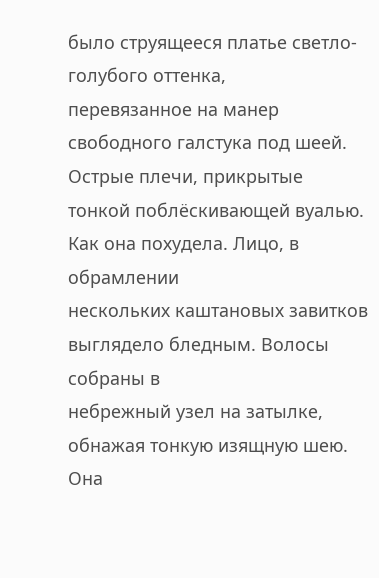было струящееся платье светло-голубого оттенка,
перевязанное на манер свободного галстука под шеей. Острые плечи, прикрытые
тонкой поблёскивающей вуалью. Как она похудела. Лицо, в обрамлении
нескольких каштановых завитков выглядело бледным. Волосы собраны в
небрежный узел на затылке, обнажая тонкую изящную шею. Она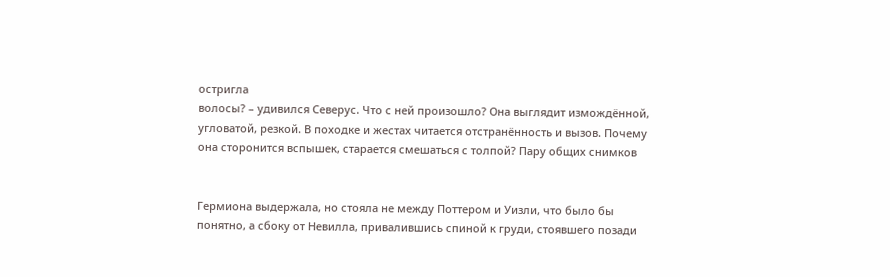остригла
волосы? – удивился Северус. Что с ней произошло? Она выглядит измождённой,
угловатой, резкой. В походке и жестах читается отстранённость и вызов. Почему
она сторонится вспышек, старается смешаться с толпой? Пару общих снимков


Гермиона выдержала, но стояла не между Поттером и Уизли, что было бы
понятно, а сбоку от Невилла, привалившись спиной к груди, стоявшего позади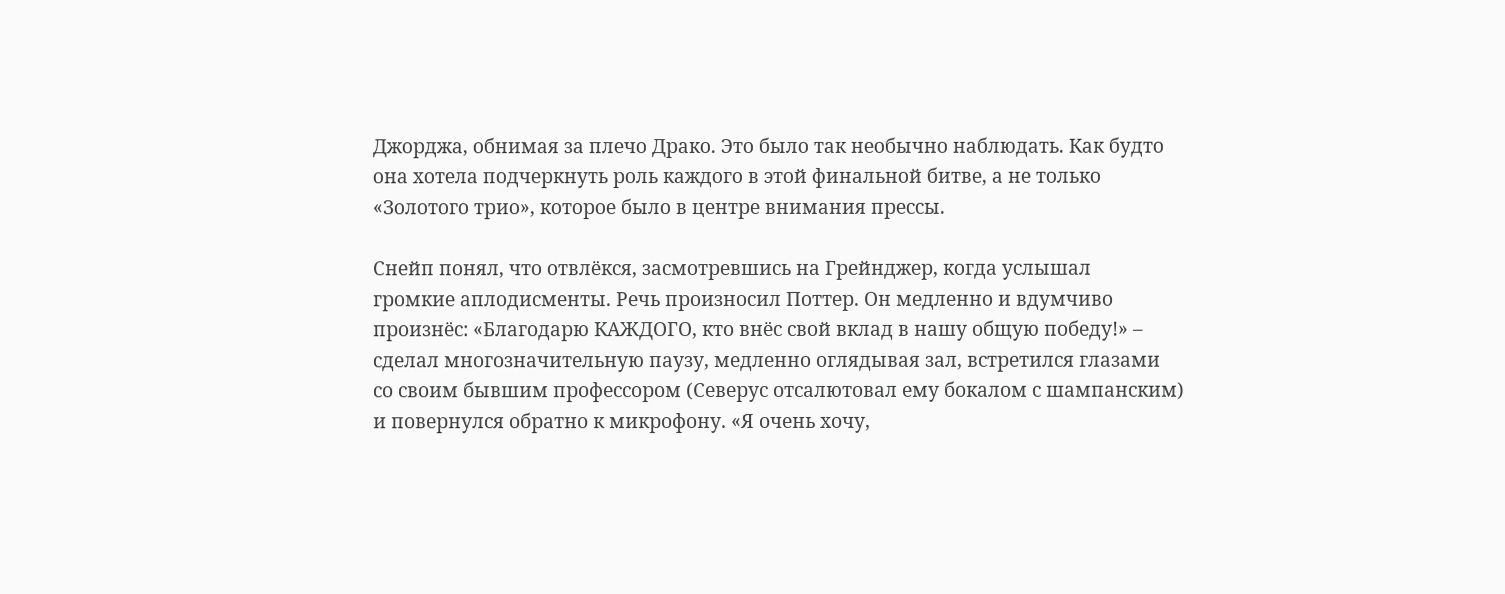Джорджа, обнимая за плечо Драко. Это было так необычно наблюдать. Как будто
она хотела подчеркнуть роль каждого в этой финальной битве, а не только
«Золотого трио», которое было в центре внимания прессы.

Снейп понял, что отвлёкся, засмотревшись на Грейнджер, когда услышал
громкие аплодисменты. Речь произносил Поттер. Он медленно и вдумчиво
произнёс: «Благодарю КАЖДОГО, кто внёс свой вклад в нашу общую победу!» –
сделал многозначительную паузу, медленно оглядывая зал, встретился глазами
со своим бывшим профессором (Северус отсалютовал ему бокалом с шампанским)
и повернулся обратно к микрофону. «Я очень хочу,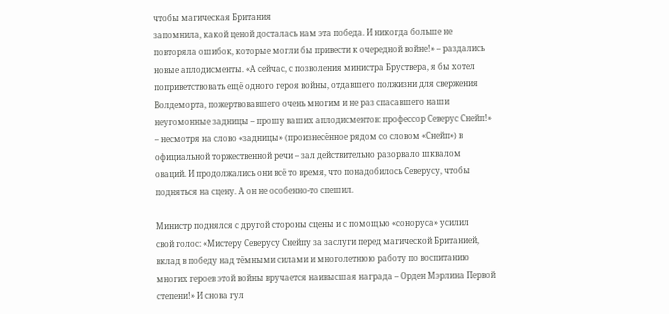чтобы магическая Британия
запомнила, какой ценой досталась нам эта победа. И никогда больше не
повторяла ошибок, которые могли бы привести к очередной войне!» – раздались
новые аплодисменты. «А сейчас, с позволения министра Бруствера, я бы хотел
поприветствовать ещё одного героя войны, отдавшего полжизни для свержения
Волдеморта, пожертвовавшего очень многим и не раз спасавшего наши
неугомонные задницы – прошу ваших аплодисментов: профессор Северус Снейп!»
– несмотря на слово «задницы» (произнесённое рядом со словом «Снейп») в
официальной торжественной речи – зал действительно разорвало шквалом
оваций. И продолжались они всё то время, что понадобилось Северусу, чтобы
подняться на сцену. А он не особенно-то спешил.

Министр поднялся с другой стороны сцены и с помощью «соноруса» усилил
свой голос: «Мистеру Северусу Снейпу за заслуги перед магической Британией,
вклад в победу над тёмными силами и многолетнюю работу по воспитанию
многих героев этой войны вручается наивысшая награда – Орден Мэрлина Первой
степени!» И снова гул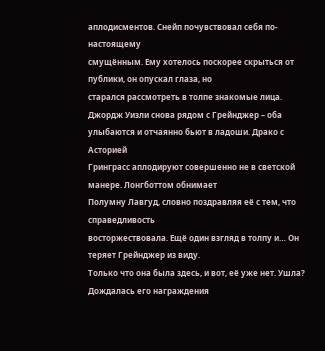аплодисментов. Снейп почувствовал себя по-настоящему
смущённым. Ему хотелось поскорее скрыться от публики, он опускал глаза, но
старался рассмотреть в толпе знакомые лица. Джордж Уизли снова рядом с Грейнджер – оба улыбаются и отчаянно бьют в ладоши. Драко с Асторией
Гринграсс аплодируют совершенно не в светской манере. Лонгботтом обнимает
Полумну Лавгуд, словно поздравляя её с тем, что справедливость
восторжествовала. Ещё один взгляд в толпу и… Он теряет Грейнджер из виду.
Только что она была здесь, и вот, её уже нет. Ушла? Дождалась его награждения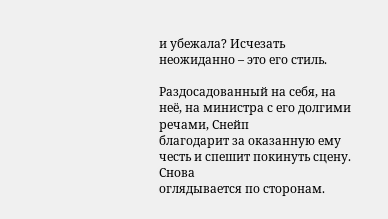и убежала? Исчезать неожиданно – это его стиль.

Раздосадованный на себя, на неё, на министра с его долгими речами, Снейп
благодарит за оказанную ему честь и спешит покинуть сцену. Снова
оглядывается по сторонам.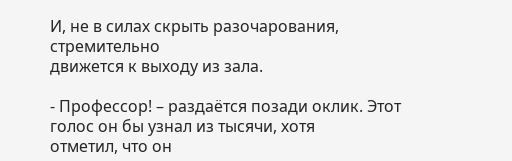И, не в силах скрыть разочарования, стремительно
движется к выходу из зала.

- Профессор! – раздаётся позади оклик. Этот голос он бы узнал из тысячи, хотя
отметил, что он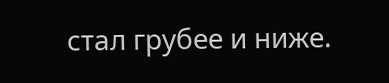стал грубее и ниже.